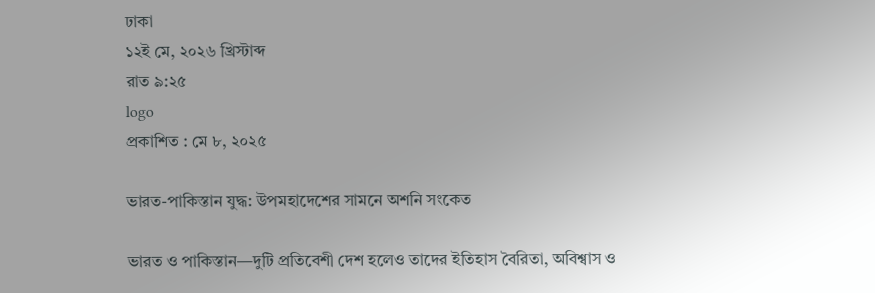ঢাকা
১২ই মে, ২০২৬ খ্রিস্টাব্দ
রাত ৯:২৫
logo
প্রকাশিত : মে ৮, ২০২৫

ভারত-পাকিস্তান যুদ্ধ: উপমহাদেশের সামনে অশনি সংকেত

ভারত ও পাকিস্তান—দুটি প্রতিবেশী দেশ হলেও তাদের ইতিহাস বৈরিতা, অবিশ্বাস ও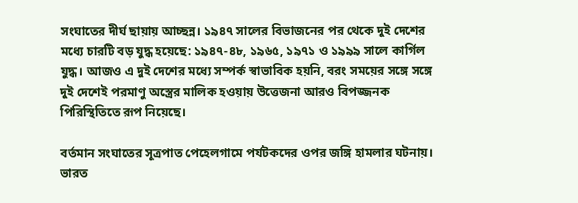সংঘাতের দীর্ঘ ছায়ায় আচ্ছন্ন। ১৯৪৭ সালের বিভাজনের পর থেকে দুই দেশের মধ্যে চারটি বড় যুদ্ধ হয়েছে: ১৯৪৭-৪৮, ১৯৬৫, ১৯৭১ ও ১৯৯৯ সালে কার্গিল যুদ্ধ। আজও এ দুই দেশের মধ্যে সম্পর্ক স্বাভাবিক হয়নি, বরং সময়ের সঙ্গে সঙ্গে দুই দেশেই পরমাণু অস্ত্রের মালিক হওয়ায় উত্তেজনা আরও বিপজ্জনক পিরিস্থিতিতে রূপ নিয়েছে।

বর্তমান সংঘাতের সূত্রপাত পেহেলগামে পর্যটকদের ওপর জঙ্গি হামলার ঘটনায়। ভারত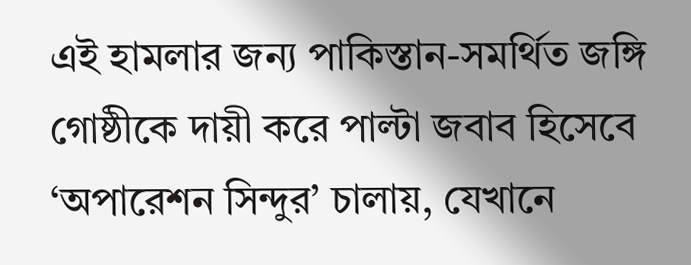এই হামলার জন্য পাকিস্তান-সমর্থিত জঙ্গি গোষ্ঠীকে দায়ী করে পাল্টা জবাব হিসেবে ‘অপারেশন সিন্দুর’ চালায়, যেখানে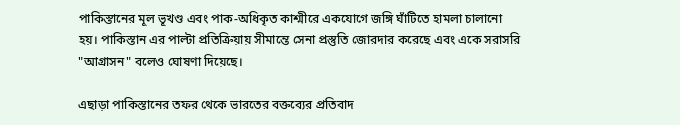পাকিস্তানের মূল ভূখণ্ড এবং পাক-অধিকৃত কাশ্মীরে একযোগে জঙ্গি ঘাঁটিতে হামলা চালানো হয়। পাকিস্তান এর পাল্টা প্রতিক্রিয়ায় সীমান্তে সেনা প্রস্তুতি জোরদার করেছে এবং একে সরাসরি "আগ্রাসন" বলেও ঘোষণা দিয়েছে।

এছাড়া পাকিস্তানের তফর থেকে ভারতের বক্তব্যের প্রতিবাদ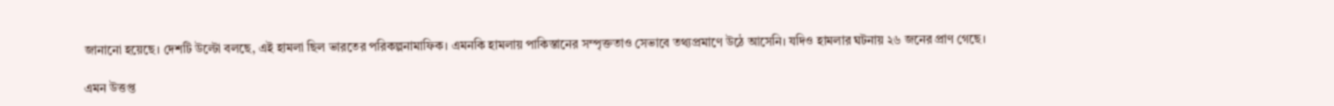জানানো হয়েছে। দেশটি উল্টো বলছে, এই হামলা ছিল ভারতের পরিকল্পনামাফিক। এমনকি হামলায় পাকিস্তানের সম্পৃক্ততাও সেভাবে তথ্যপ্রমাণে উঠে আসেনি। যদিও হামলার ঘটনায় ২৬ জনের প্রাণ গেছে।

এমন উত্তপ্ত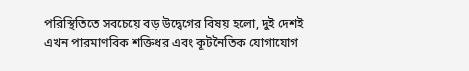পরিস্থিতিতে সবচেয়ে বড় উদ্বেগের বিষয় হলো, দুই দেশই এখন পারমাণবিক শক্তিধর এবং কূটনৈতিক যোগাযোগ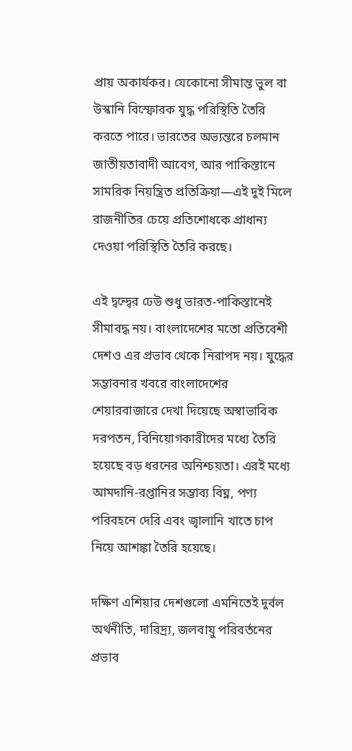প্রায় অকার্যকর। যেকোনো সীমান্ত ভুল বা উস্কানি বিস্ফোরক যুদ্ধ পরিস্থিতি তৈরি করতে পারে। ভারতের অভ্যন্তরে চলমান জাতীয়তাবাদী আবেগ, আর পাকিস্তানে সামরিক নিয়ন্ত্রিত প্রতিক্রিয়া—এই দুই মিলে রাজনীতির চেয়ে প্রতিশোধকে প্রাধান্য দেওয়া পরিস্থিতি তৈরি করছে।

এই দ্বন্দ্বের ঢেউ শুধু ভারত-পাকিস্তানেই সীমাবদ্ধ নয়। বাংলাদেশের মতো প্রতিবেশী দেশও এর প্রভাব থেকে নিরাপদ নয়। যুদ্ধের সম্ভাবনার খবরে বাংলাদেশের শেয়ারবাজারে দেখা দিয়েছে অস্বাভাবিক দরপতন, বিনিয়োগকারীদের মধ্যে তৈরি হয়েছে বড় ধরনের অনিশ্চয়তা। এরই মধ্যে আমদানি-রপ্তানির সম্ভাব্য বিঘ্ন, পণ্য পরিবহনে দেরি এবং জ্বালানি খাতে চাপ নিয়ে আশঙ্কা তৈরি হয়েছে।

দক্ষিণ এশিয়ার দেশগুলো এমনিতেই দুর্বল অর্থনীতি, দারিদ্র্য, জলবায়ু পরিবর্তনের প্রভাব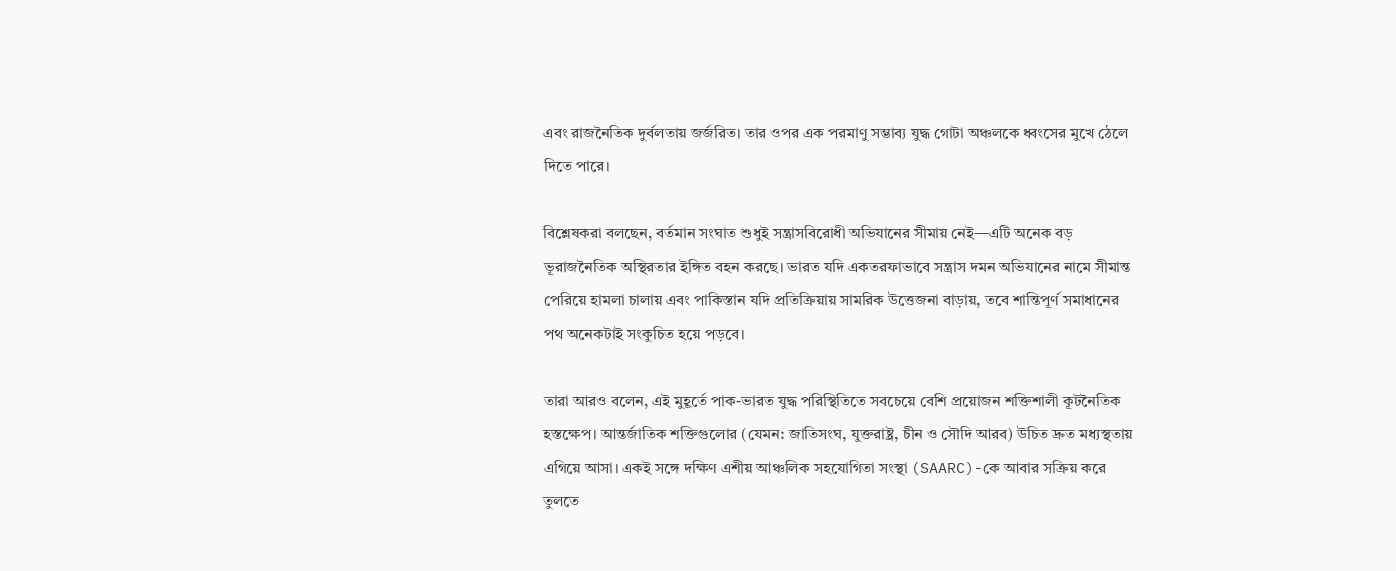এবং রাজনৈতিক দুর্বলতায় জর্জরিত। তার ওপর এক পরমাণু সম্ভাব্য যুদ্ধ গোটা অঞ্চলকে ধ্বংসের মুখে ঠেলে দিতে পারে।

বিশ্লেষকরা বলছেন, বর্তমান সংঘাত শুধুই সন্ত্রাসবিরোধী অভিযানের সীমায় নেই—এটি অনেক বড় ভূরাজনৈতিক অস্থিরতার ইঙ্গিত বহন করছে। ভারত যদি একতরফাভাবে সন্ত্রাস দমন অভিযানের নামে সীমান্ত পেরিয়ে হামলা চালায় এবং পাকিস্তান যদি প্রতিক্রিয়ায় সামরিক উত্তেজনা বাড়ায়, তবে শান্তিপূর্ণ সমাধানের পথ অনেকটাই সংকুচিত হয়ে পড়বে।

তারা আরও বলেন, এই মুহূর্তে পাক-ভারত যুদ্ধ পরিস্থিতিতে সবচেয়ে বেশি প্রয়োজন শক্তিশালী কূটনৈতিক হস্তক্ষেপ। আন্তর্জাতিক শক্তিগুলোর (যেমন: জাতিসংঘ, যুক্তরাষ্ট্র, চীন ও সৌদি আরব) উচিত দ্রুত মধ্যস্থতায় এগিয়ে আসা। একই সঙ্গে দক্ষিণ এশীয় আঞ্চলিক সহযোগিতা সংস্থা (SAARC)-কে আবার সক্রিয় করে তুলতে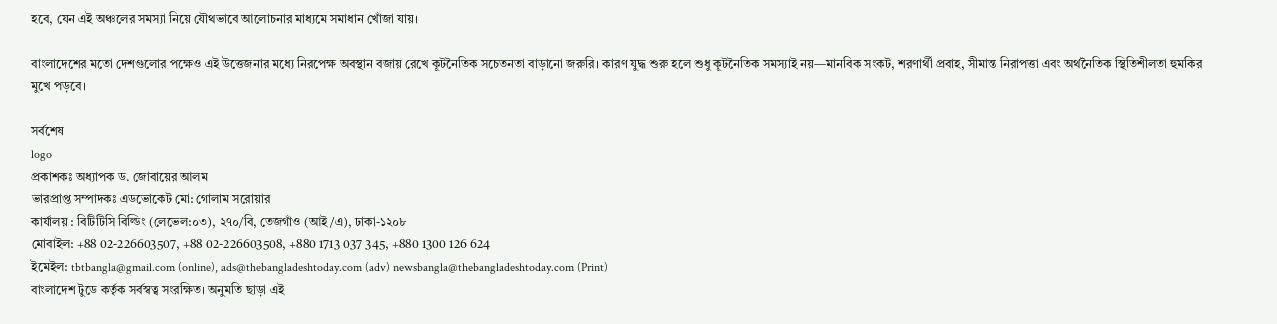হবে, যেন এই অঞ্চলের সমস্যা নিয়ে যৌথভাবে আলোচনার মাধ্যমে সমাধান খোঁজা যায়।

বাংলাদেশের মতো দেশগুলোর পক্ষেও এই উত্তেজনার মধ্যে নিরপেক্ষ অবস্থান বজায় রেখে কূটনৈতিক সচেতনতা বাড়ানো জরুরি। কারণ যুদ্ধ শুরু হলে শুধু কূটনৈতিক সমস্যাই নয়—মানবিক সংকট, শরণার্থী প্রবাহ, সীমান্ত নিরাপত্তা এবং অর্থনৈতিক স্থিতিশীলতা হুমকির মুখে পড়বে।

সর্বশেষ
logo
প্রকাশকঃ অধ্যাপক ড. জোবায়ের আলম
ভারপ্রাপ্ত সম্পাদকঃ এডভোকেট মো: গোলাম সরোয়ার
কার্যালয় : বিটিটিসি বিল্ডিং (লেভেল:০৩), ২৭০/বি, তেজগাঁও (আই/এ), ঢাকা-১২০৮
মোবাইল: +88 02-226603507, +88 02-226603508, +880 1713 037 345, +880 1300 126 624
ইমেইল: tbtbangla@gmail.com (online), ads@thebangladeshtoday.com (adv) newsbangla@thebangladeshtoday.com (Print)
বাংলাদেশ টুডে কর্তৃক সর্বস্বত্ব সংরক্ষিত। অনুমতি ছাড়া এই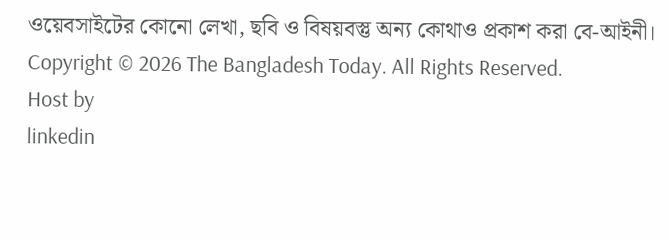ওয়েবসাইটের কোনো লেখা, ছবি ও বিষয়বস্তু অন্য কোথাও প্রকাশ করা বে-আইনী।
Copyright © 2026 The Bangladesh Today. All Rights Reserved.
Host by
linkedin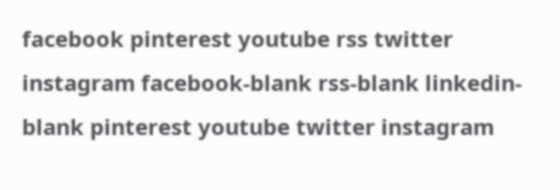facebook pinterest youtube rss twitter instagram facebook-blank rss-blank linkedin-blank pinterest youtube twitter instagram